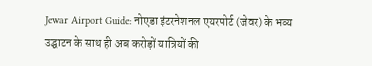Jewar Airport Guide: नोएडा इंटरनेशनल एयरपोर्ट (जेवर) के भव्य उद्घाटन के साथ ही अब करोड़ों यात्रियों की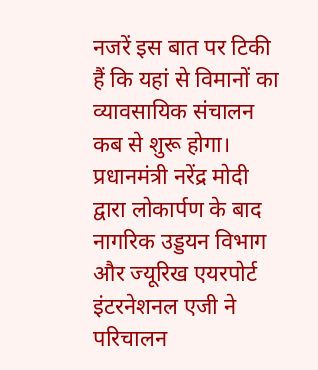नजरें इस बात पर टिकी हैं कि यहां से विमानों का व्यावसायिक संचालन कब से शुरू होगा। प्रधानमंत्री नरेंद्र मोदी द्वारा लोकार्पण के बाद नागरिक उड्डयन विभाग और ज्यूरिख एयरपोर्ट इंटरनेशनल एजी ने परिचालन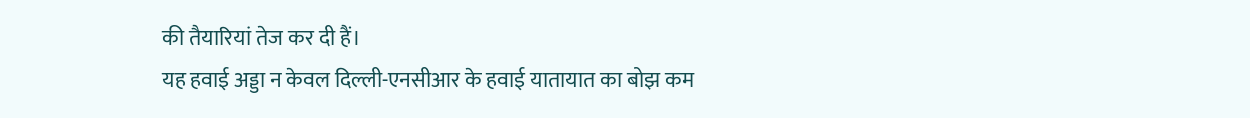की तैयारियां तेज कर दी हैं।
यह हवाई अड्डा न केवल दिल्ली-एनसीआर के हवाई यातायात का बोझ कम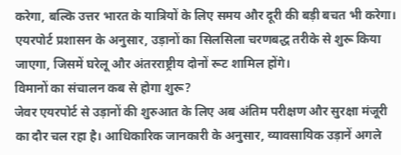करेगा, बल्कि उत्तर भारत के यात्रियों के लिए समय और दूरी की बड़ी बचत भी करेगा। एयरपोर्ट प्रशासन के अनुसार, उड़ानों का सिलसिला चरणबद्ध तरीके से शुरू किया जाएगा, जिसमें घरेलू और अंतरराष्ट्रीय दोनों रूट शामिल होंगे।
विमानों का संचालन कब से होगा शुरू?
जेवर एयरपोर्ट से उड़ानों की शुरुआत के लिए अब अंतिम परीक्षण और सुरक्षा मंजूरी का दौर चल रहा है। आधिकारिक जानकारी के अनुसार, व्यावसायिक उड़ानें अगले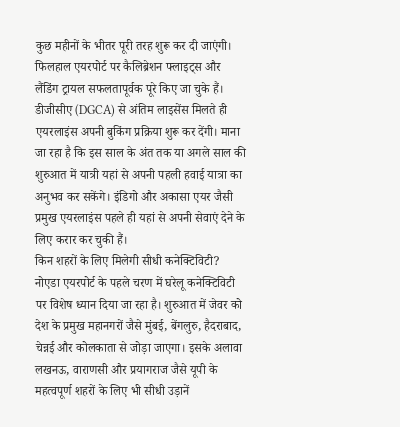कुछ महीनों के भीतर पूरी तरह शुरू कर दी जाएंगी। फिलहाल एयरपोर्ट पर कैलिब्रेशन फ्लाइट्स और लैंडिंग ट्रायल सफलतापूर्वक पूरे किए जा चुके हैं।
डीजीसीए (DGCA) से अंतिम लाइसेंस मिलते ही एयरलाइंस अपनी बुकिंग प्रक्रिया शुरू कर देंगी। माना जा रहा है कि इस साल के अंत तक या अगले साल की शुरुआत में यात्री यहां से अपनी पहली हवाई यात्रा का अनुभव कर सकेंगे। इंडिगो और अकासा एयर जैसी प्रमुख एयरलाइंस पहले ही यहां से अपनी सेवाएं देने के लिए करार कर चुकी हैं।
किन शहरों के लिए मिलेगी सीधी कनेक्टिविटी?
नोएडा एयरपोर्ट के पहले चरण में घरेलू कनेक्टिविटी पर विशेष ध्यान दिया जा रहा है। शुरुआत में जेवर को देश के प्रमुख महानगरों जैसे मुंबई, बेंगलुरु, हैदराबाद, चेन्नई और कोलकाता से जोड़ा जाएगा। इसके अलावा लखनऊ, वाराणसी और प्रयागराज जैसे यूपी के महत्वपूर्ण शहरों के लिए भी सीधी उड़ानें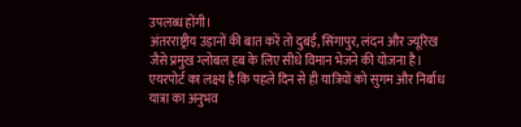उपलब्ध होंगी।
अंतरराष्ट्रीय उड़ानों की बात करें तो दुबई, सिंगापुर, लंदन और ज्यूरिख जैसे प्रमुख ग्लोबल हब के लिए सीधे विमान भेजने की योजना है। एयरपोर्ट का लक्ष्य है कि पहले दिन से ही यात्रियों को सुगम और निर्बाध यात्रा का अनुभव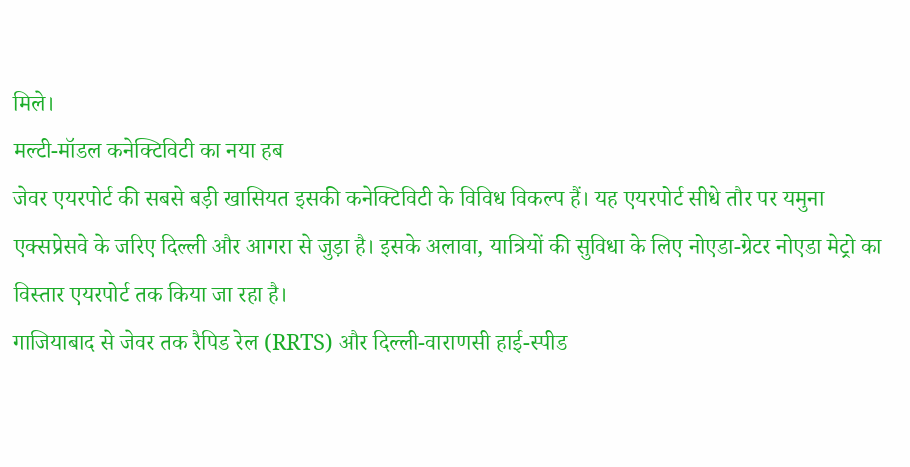मिले।
मल्टी-मॉडल कनेक्टिविटी का नया हब
जेवर एयरपोर्ट की सबसे बड़ी खासियत इसकी कनेक्टिविटी के विविध विकल्प हैं। यह एयरपोर्ट सीधे तौर पर यमुना एक्सप्रेसवे के जरिए दिल्ली और आगरा से जुड़ा है। इसके अलावा, यात्रियों की सुविधा के लिए नोएडा-ग्रेटर नोएडा मेट्रो का विस्तार एयरपोर्ट तक किया जा रहा है।
गाजियाबाद से जेवर तक रैपिड रेल (RRTS) और दिल्ली-वाराणसी हाई-स्पीड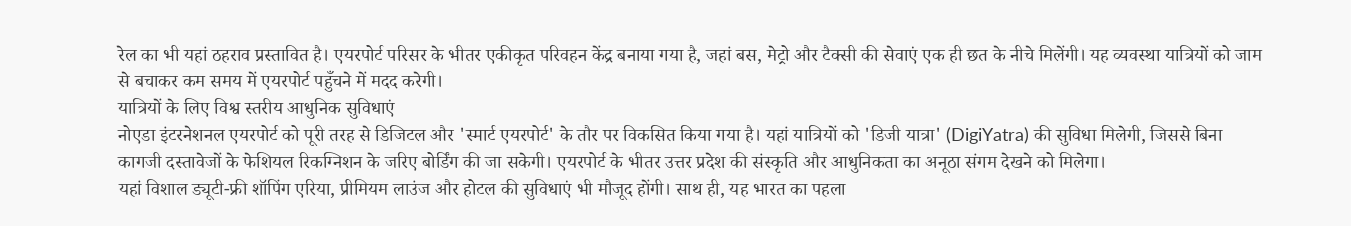रेल का भी यहां ठहराव प्रस्तावित है। एयरपोर्ट परिसर के भीतर एकीकृत परिवहन केंद्र बनाया गया है, जहां बस, मेट्रो और टैक्सी की सेवाएं एक ही छत के नीचे मिलेंगी। यह व्यवस्था यात्रियों को जाम से बचाकर कम समय में एयरपोर्ट पहुँचने में मदद करेगी।
यात्रियों के लिए विश्व स्तरीय आधुनिक सुविधाएं
नोएडा इंटरनेशनल एयरपोर्ट को पूरी तरह से डिजिटल और 'स्मार्ट एयरपोर्ट' के तौर पर विकसित किया गया है। यहां यात्रियों को 'डिजी यात्रा' (DigiYatra) की सुविधा मिलेगी, जिससे बिना कागजी दस्तावेजों के फेशियल रिकग्निशन के जरिए बोर्डिंग की जा सकेगी। एयरपोर्ट के भीतर उत्तर प्रदेश की संस्कृति और आधुनिकता का अनूठा संगम देखने को मिलेगा।
यहां विशाल ड्यूटी-फ्री शॉपिंग एरिया, प्रीमियम लाउंज और होटल की सुविधाएं भी मौजूद होंगी। साथ ही, यह भारत का पहला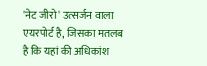'नेट जीरो' उत्सर्जन वाला एयरपोर्ट है, जिसका मतलब है कि यहां की अधिकांश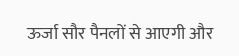ऊर्जा सौर पैनलों से आएगी और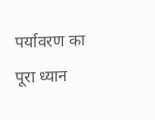पर्यावरण का पूरा ध्यान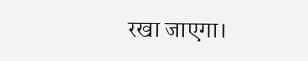रखा जाएगा।